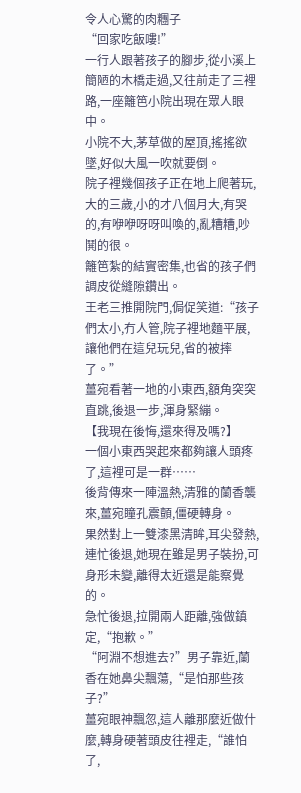令人心驚的肉糰子
“回家吃飯嘍!”
一行人跟著孩子的腳步,從小溪上簡陋的木橋走過,又往前走了三裡路,一座籬笆小院出現在眾人眼中。
小院不大,茅草做的屋頂,搖搖欲墜,好似大風一吹就要倒。
院子裡幾個孩子正在地上爬著玩,大的三歲,小的才八個月大,有哭的,有咿咿呀呀叫喚的,亂糟糟,吵鬨的很。
籬笆紮的結實密集,也省的孩子們調皮從縫隙鑽出。
王老三推開院門,侷促笑道:“孩子們太小,冇人管,院子裡地麵平展,讓他們在這兒玩兒,省的被摔了。”
薑宛看著一地的小東西,額角突突直跳,後退一步,渾身緊繃。
【我現在後悔,還來得及嗎?】
一個小東西哭起來都夠讓人頭疼了,這裡可是一群……
後背傳來一陣溫熱,清雅的蘭香襲來,薑宛瞳孔震顫,僵硬轉身。
果然對上一雙漆黑清眸,耳尖發熱,連忙後退,她現在雖是男子裝扮,可身形未變,離得太近還是能察覺的。
急忙後退,拉開兩人距離,強做鎮定,“抱歉。”
“阿淵不想進去?”男子靠近,蘭香在她鼻尖飄蕩,“是怕那些孩子?”
薑宛眼神飄忽,這人離那麼近做什麼,轉身硬著頭皮往裡走,“誰怕了,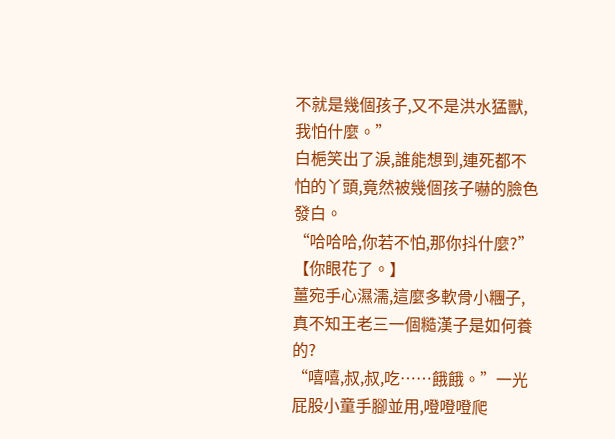不就是幾個孩子,又不是洪水猛獸,我怕什麼。”
白梔笑出了淚,誰能想到,連死都不怕的丫頭,竟然被幾個孩子嚇的臉色發白。
“哈哈哈,你若不怕,那你抖什麼?”
【你眼花了。】
薑宛手心濕濡,這麼多軟骨小糰子,真不知王老三一個糙漢子是如何養的?
“嘻嘻,叔,叔,吃……餓餓。”一光屁股小童手腳並用,噔噔噔爬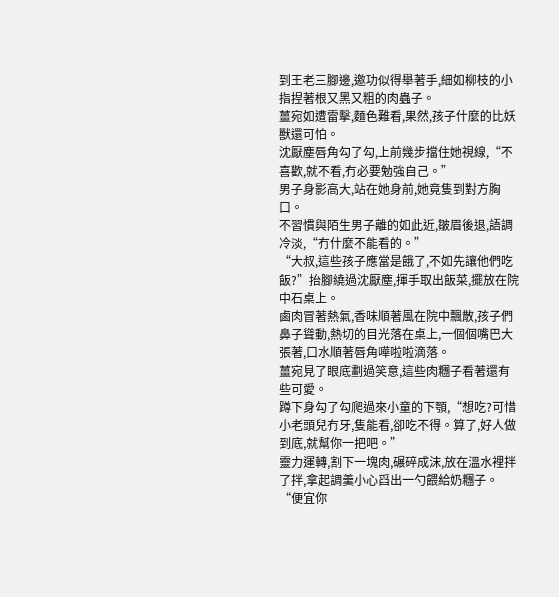到王老三腳邊,邀功似得舉著手,細如柳枝的小指捏著根又黑又粗的肉蟲子。
薑宛如遭雷擊,麵色難看,果然,孩子什麼的比妖獸還可怕。
沈厭塵唇角勾了勾,上前幾步擋住她視線,“不喜歡,就不看,冇必要勉強自己。”
男子身影高大,站在她身前,她竟隻到對方胸口。
不習慣與陌生男子離的如此近,皺眉後退,語調冷淡,“冇什麼不能看的。”
“大叔,這些孩子應當是餓了,不如先讓他們吃飯?”抬腳繞過沈厭塵,揮手取出飯菜,擺放在院中石桌上。
鹵肉冒著熱氣,香味順著風在院中飄散,孩子們鼻子聳動,熱切的目光落在桌上,一個個嘴巴大張著,口水順著唇角嘩啦啦滴落。
薑宛見了眼底劃過笑意,這些肉糰子看著還有些可愛。
蹲下身勾了勾爬過來小童的下顎,“想吃?可惜小老頭兒冇牙,隻能看,卻吃不得。算了,好人做到底,就幫你一把吧。”
靈力運轉,割下一塊肉,碾碎成沫,放在溫水裡拌了拌,拿起調羹小心舀出一勺餵給奶糰子。
“便宜你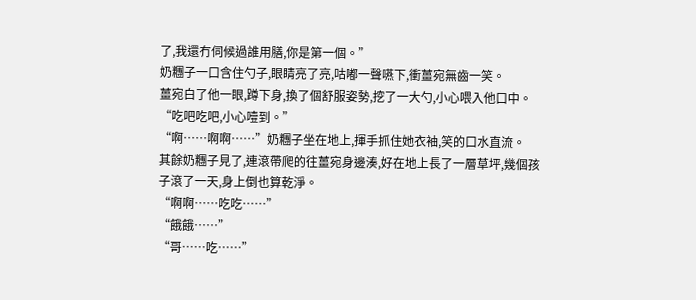了,我還冇伺候過誰用膳,你是第一個。”
奶糰子一口含住勺子,眼睛亮了亮,咕嘟一聲嚥下,衝薑宛無齒一笑。
薑宛白了他一眼,蹲下身,換了個舒服姿勢,挖了一大勺,小心喂入他口中。
“吃吧吃吧,小心噎到。”
“啊……啊啊……”奶糰子坐在地上,揮手抓住她衣袖,笑的口水直流。
其餘奶糰子見了,連滾帶爬的往薑宛身邊湊,好在地上長了一層草坪,幾個孩子滾了一天,身上倒也算乾淨。
“啊啊……吃吃……”
“餓餓……”
“哥……吃……”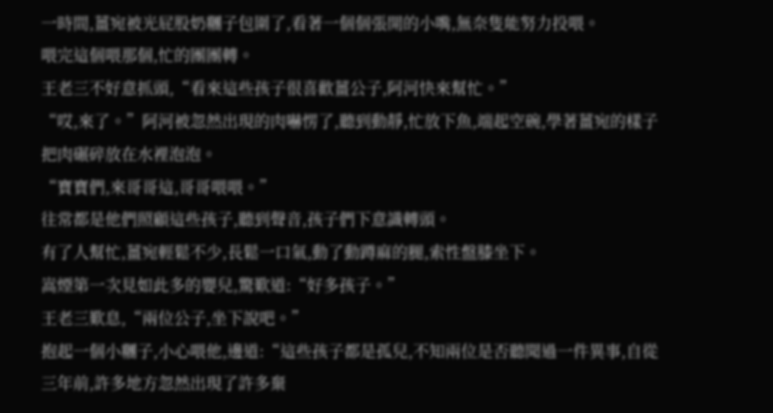一時間,薑宛被光屁股奶糰子包圍了,看著一個個張開的小嘴,無奈隻能努力投喂。
喂完這個喂那個,忙的團團轉。
王老三不好意抓頭,“看來這些孩子很喜歡薑公子,阿河快來幫忙。”
“哎,來了。”阿河被忽然出現的肉嚇愣了,聽到動靜,忙放下魚,端起空碗,學著薑宛的樣子把肉碾碎放在水裡泡泡。
“寶寶們,來哥哥這,哥哥喂喂。”
往常都是他們照顧這些孩子,聽到聲音,孩子們下意識轉頭。
有了人幫忙,薑宛輕鬆不少,長鬆一口氣,動了動蹲麻的腿,索性盤膝坐下。
嵩煙第一次見如此多的嬰兒,驚歎道:“好多孩子。”
王老三歎息,“兩位公子,坐下說吧。”
抱起一個小糰子,小心喂他,邊道:“這些孩子都是孤兒,不知兩位是否聽聞過一件異事,自從三年前,許多地方忽然出現了許多棄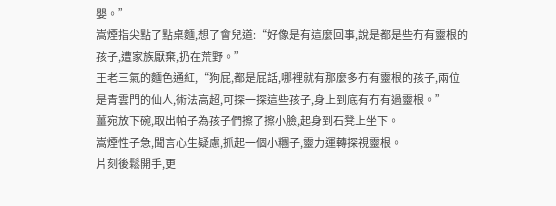嬰。”
嵩煙指尖點了點桌麵,想了會兒道:“好像是有這麼回事,說是都是些冇有靈根的孩子,遭家族厭棄,扔在荒野。”
王老三氣的麵色通紅,“狗屁,都是屁話,哪裡就有那麼多冇有靈根的孩子,兩位是青雲門的仙人,術法高超,可探一探這些孩子,身上到底有冇有過靈根。”
薑宛放下碗,取出帕子為孩子們擦了擦小臉,起身到石凳上坐下。
嵩煙性子急,聞言心生疑慮,抓起一個小糰子,靈力運轉探視靈根。
片刻後鬆開手,更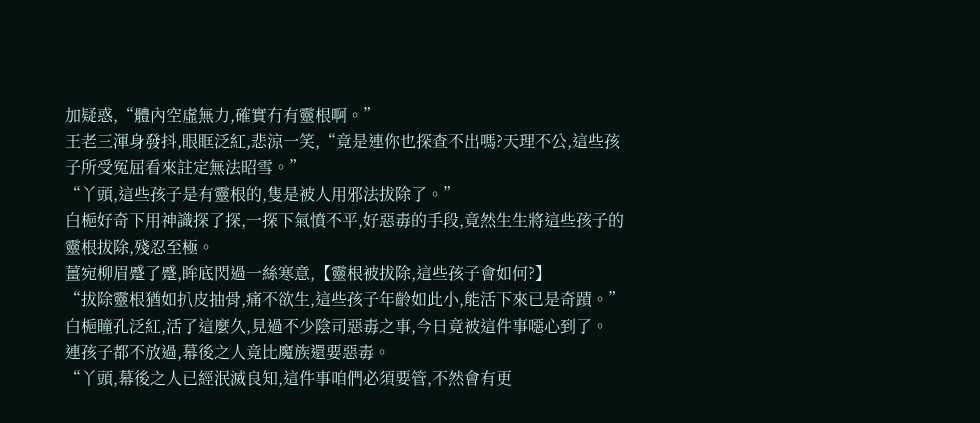加疑惑,“體內空虛無力,確實冇有靈根啊。”
王老三渾身發抖,眼眶泛紅,悲涼一笑,“竟是連你也探查不出嗎?天理不公,這些孩子所受冤屈看來註定無法昭雪。”
“丫頭,這些孩子是有靈根的,隻是被人用邪法拔除了。”
白梔好奇下用神識探了探,一探下氣憤不平,好惡毒的手段,竟然生生將這些孩子的靈根拔除,殘忍至極。
薑宛柳眉蹙了蹙,眸底閃過一絲寒意,【靈根被拔除,這些孩子會如何?】
“拔除靈根猶如扒皮抽骨,痛不欲生,這些孩子年齡如此小,能活下來已是奇蹟。”白梔瞳孔泛紅,活了這麼久,見過不少陰司惡毒之事,今日竟被這件事噁心到了。
連孩子都不放過,幕後之人竟比魔族還要惡毒。
“丫頭,幕後之人已經泯滅良知,這件事咱們必須要管,不然會有更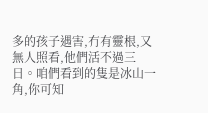多的孩子遇害,冇有靈根,又無人照看,他們活不過三日。咱們看到的隻是冰山一角,你可知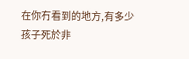在你冇看到的地方,有多少孩子死於非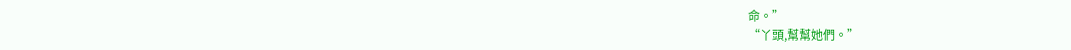命。”
“丫頭,幫幫她們。”